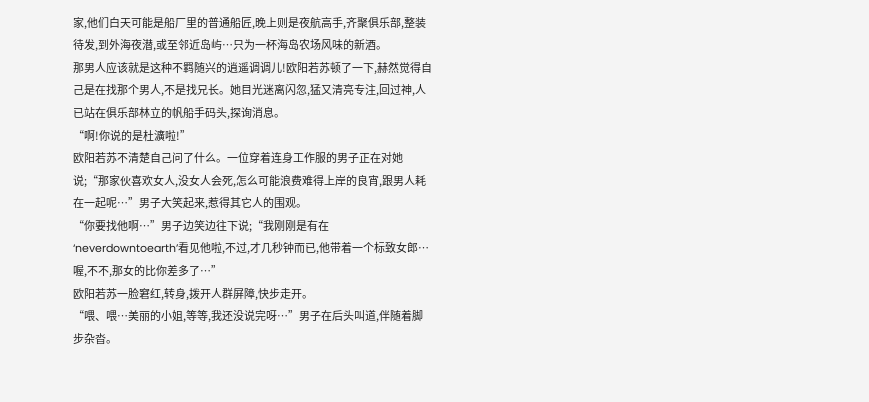家,他们白天可能是船厂里的普通船匠,晚上则是夜航高手,齐聚俱乐部,整装待发,到外海夜潜,或至邻近岛屿…只为一杯海岛农场风味的新酒。
那男人应该就是这种不羁随兴的逍遥调调儿!欧阳若苏顿了一下,赫然觉得自己是在找那个男人,不是找兄长。她目光迷离闪忽,猛又清亮专注,回过神,人已站在俱乐部林立的帆船手码头,探询消息。
“啊!你说的是杜瀇啦!”
欧阳若苏不清楚自己问了什么。一位穿着连身工作服的男子正在对她说;“那家伙喜欢女人,没女人会死,怎么可能浪费难得上岸的良宵,跟男人耗在一起呢…”男子大笑起来,惹得其它人的围观。
“你要找他啊…”男子边笑边往下说;“我刚刚是有在‘neverdowntoearth’看见他啦,不过,才几秒钟而已,他带着一个标致女郎…喔,不不,那女的比你差多了…”
欧阳若苏一脸窘红,转身,拨开人群屏障,快步走开。
“喂、喂…美丽的小姐,等等,我还没说完呀…”男子在后头叫道,伴随着脚步杂沓。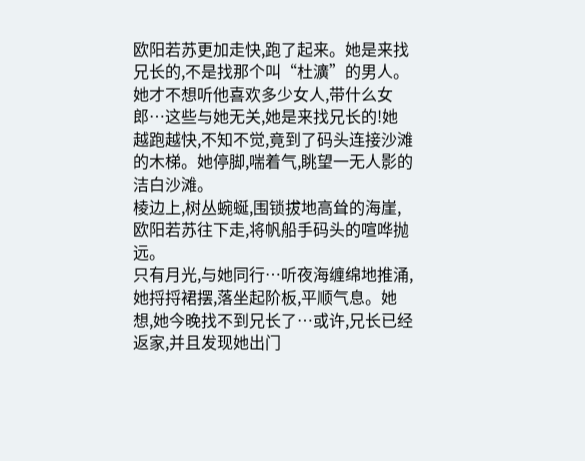欧阳若苏更加走快,跑了起来。她是来找兄长的,不是找那个叫“杜瀇”的男人。她才不想听他喜欢多少女人,带什么女郎…这些与她无关,她是来找兄长的!她越跑越快,不知不觉,竟到了码头连接沙滩的木梯。她停脚,喘着气,眺望一无人影的洁白沙滩。
棱边上,树丛蜿蜒,围锁拔地高耸的海崖,欧阳若苏往下走,将帆船手码头的喧哗抛远。
只有月光,与她同行…听夜海缠绵地推涌,她捋捋裙摆,落坐起阶板,平顺气息。她想,她今晚找不到兄长了…或许,兄长已经返家,并且发现她出门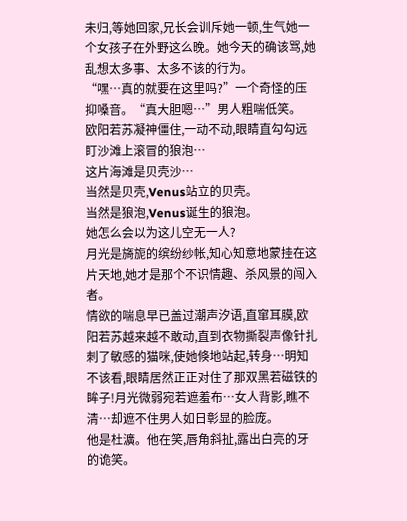未归,等她回家,兄长会训斥她一顿,生气她一个女孩子在外野这么晚。她今天的确该骂,她乱想太多事、太多不该的行为。
“嘿…真的就要在这里吗?”一个奇怪的压抑嗓音。“真大胆嗯…”男人粗喘低笑。
欧阳若苏凝神僵住,一动不动,眼睛直勾勾远盯沙滩上滚冒的狼泡…
这片海滩是贝壳沙…
当然是贝壳,Venus站立的贝壳。
当然是狼泡,Venus诞生的狼泡。
她怎么会以为这儿空无一人?
月光是旖旎的缤纷纱帐,知心知意地蒙挂在这片天地,她才是那个不识情趣、杀风景的闯入者。
情欲的喘息早已盖过潮声汐语,直窜耳膜,欧阳若苏越来越不敢动,直到衣物撕裂声像针扎刺了敏感的猫咪,使她倏地站起,转身…明知不该看,眼睛居然正正对住了那双黑若磁铁的眸子!月光微弱宛若遮羞布…女人背影,瞧不清…却遮不住男人如日彰显的脸庞。
他是杜瀇。他在笑,唇角斜扯,露出白亮的牙的诡笑。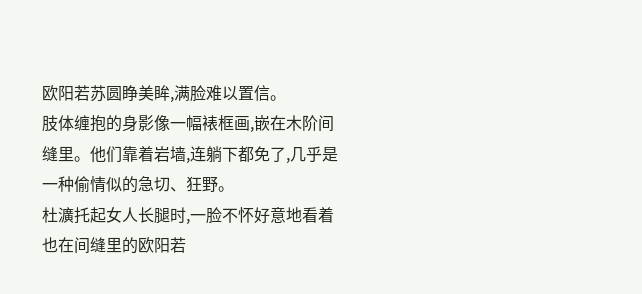欧阳若苏圆睁美眸,满脸难以置信。
肢体缠抱的身影像一幅裱框画,嵌在木阶间缝里。他们靠着岩墙,连躺下都免了,几乎是一种偷情似的急切、狂野。
杜瀇托起女人长腿时,一脸不怀好意地看着也在间缝里的欧阳若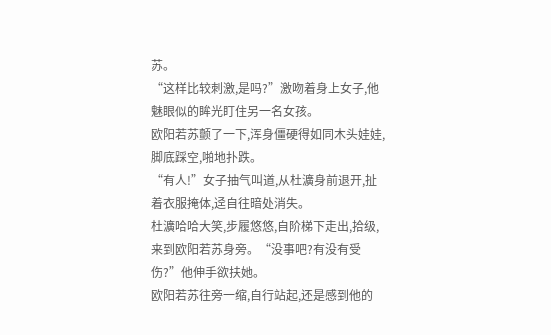苏。
“这样比较刺激,是吗?”激吻着身上女子,他魅眼似的眸光盯住另一名女孩。
欧阳若苏颤了一下,浑身僵硬得如同木头娃娃,脚底踩空,啪地扑跌。
“有人!”女子抽气叫道,从杜瀇身前退开,扯着衣服掩体,迳自往暗处消失。
杜瀇哈哈大笑,步履悠悠,自阶梯下走出,拾级,来到欧阳若苏身旁。“没事吧?有没有受伤?”他伸手欲扶她。
欧阳若苏往旁一缩,自行站起,还是感到他的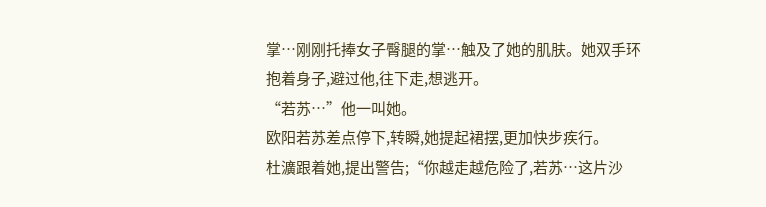掌…刚刚托捧女子臀腿的掌…触及了她的肌肤。她双手环抱着身子,避过他,往下走,想逃开。
“若苏…”他一叫她。
欧阳若苏差点停下,转瞬,她提起裙摆,更加快步疾行。
杜瀇跟着她,提出警告;“你越走越危险了,若苏…这片沙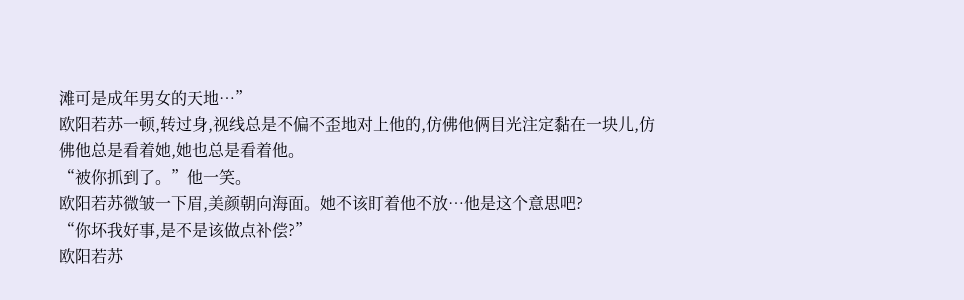滩可是成年男女的天地…”
欧阳若苏一顿,转过身,视线总是不偏不歪地对上他的,仿佛他俩目光注定黏在一块儿,仿佛他总是看着她,她也总是看着他。
“被你抓到了。”他一笑。
欧阳若苏微皱一下眉,美颜朝向海面。她不该盯着他不放…他是这个意思吧?
“你坏我好事,是不是该做点补偿?”
欧阳若苏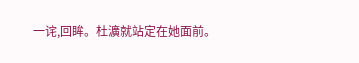一诧,回眸。杜瀇就站定在她面前。